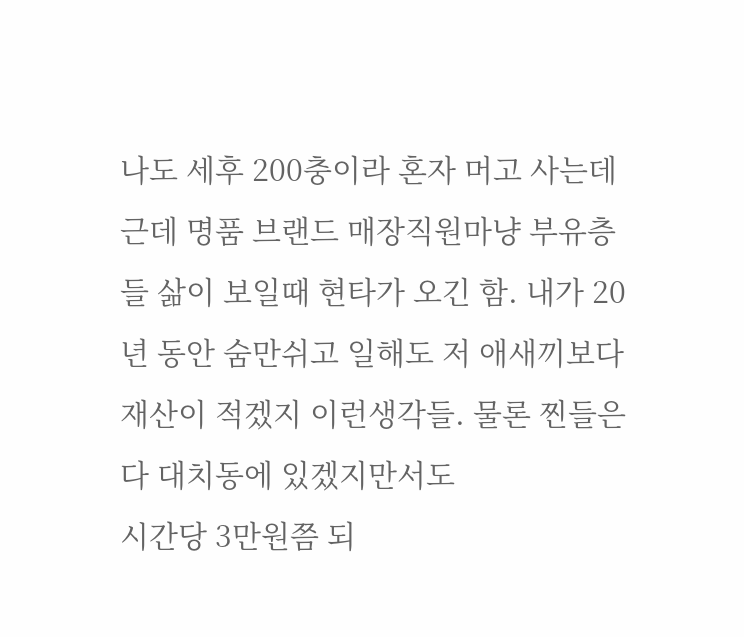나도 세후 200충이라 혼자 머고 사는데 근데 명품 브랜드 매장직원마냥 부유층들 삶이 보일때 현타가 오긴 함. 내가 20년 동안 숨만쉬고 일해도 저 애새끼보다 재산이 적겠지 이런생각들. 물론 찐들은 다 대치동에 있겠지만서도
시간당 3만원쯤 되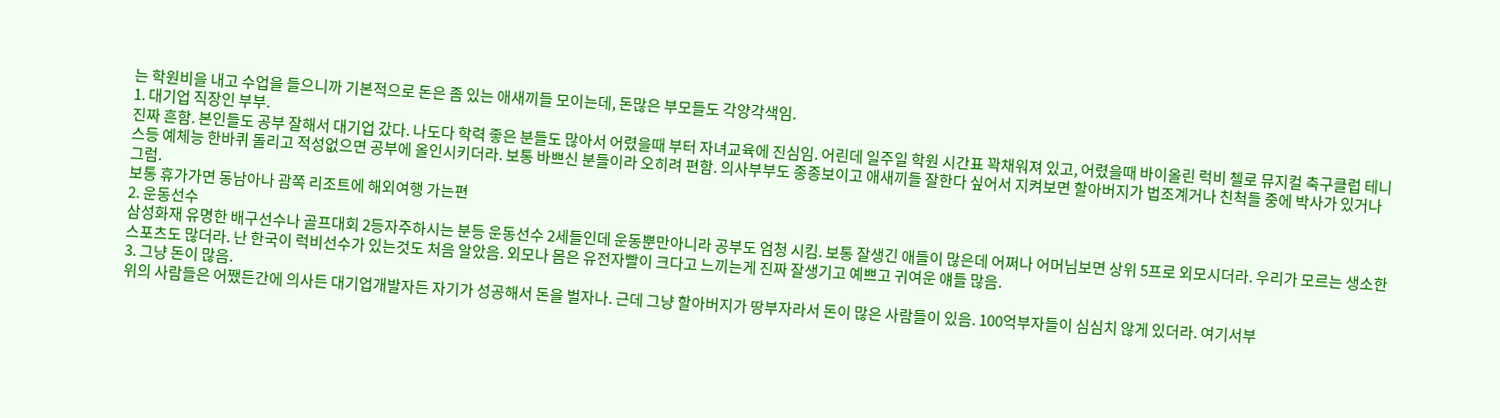는 학원비을 내고 수업을 들으니까 기본적으로 돈은 좀 있는 애새끼들 모이는데, 돈많은 부모들도 각양각색임.
1. 대기업 직장인 부부.
진짜 흔함. 본인들도 공부 잘해서 대기업 갔다. 나도다 학력 좋은 분들도 많아서 어렸을때 부터 자녀교육에 진심임. 어린데 일주일 학원 시간표 꽉채워져 있고, 어렸을때 바이올린 럭비 첼로 뮤지컬 축구클럽 테니스등 예체능 한바퀴 돌리고 적성없으면 공부에 올인시키더라. 보통 바쁘신 분들이라 오히려 편함. 의사부부도 종종보이고 애새끼들 잘한다 싶어서 지켜보면 할아버지가 법조계거나 친척들 중에 박사가 있거나 그럼.
보통 휴가가면 동남아나 괌쪽 리조트에 해외여행 가는편
2. 운동선수
삼성화재 유명한 배구선수나 골프대회 2등자주하시는 분등 운동선수 2세들인데 운동뿐만아니라 공부도 엄청 시킴. 보통 잘생긴 애들이 많은데 어쩌나 어머님보면 상위 5프로 외모시더라. 우리가 모르는 생소한 스포츠도 많더라. 난 한국이 럭비선수가 있는것도 처음 알았음. 외모나 몸은 유전자빨이 크다고 느끼는게 진짜 잘생기고 예쁘고 귀여운 얘들 많음.
3. 그냥 돈이 많음.
위의 사람들은 어쨌든간에 의사든 대기업개발자든 자기가 성공해서 돈을 벌자나. 근데 그냥 할아버지가 땅부자라서 돈이 많은 사람들이 있음. 100억부자들이 심심치 않게 있더라. 여기서부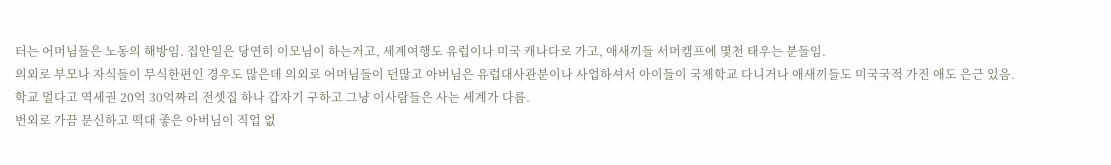터는 어머님들은 노동의 해방임. 집안일은 당연히 이모님이 하는거고, 세계여행도 유럽이나 미국 캐나다로 가고, 애새끼들 서머캠프에 몇천 태우는 분들임.
의외로 부모나 자식들이 무식한편인 경우도 많은데 의외로 어머님들이 던많고 아버님은 유럽대사관분이나 사업하셔서 아이들이 국제학교 다니거나 애새끼들도 미국국적 가진 애도 은근 있음.
학교 멀다고 역세권 20억 30억짜리 전셋집 하나 갑자기 구하고 그냥 이사람들은 사는 세계가 다름.
번외로 가끔 문신하고 떡대 좋은 아버님이 직업 없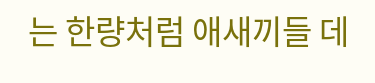는 한량처럼 애새끼들 데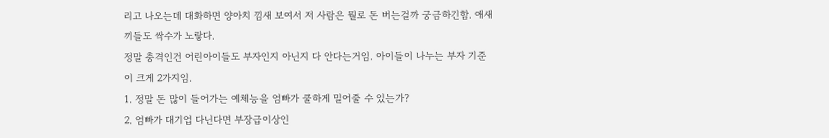리고 나오는데 대화하면 양아치 낌새 보여서 저 사람은 뭘로 돈 버는걸까 궁금하긴함. 애새끼들도 싹수가 노랗다.
정말 충격인건 어린아이들도 부자인지 아닌지 다 안다는거임. 아이들이 나누는 부자 기준이 크게 2가지임.
1. 정말 돈 많이 들어가는 예체능을 엄빠가 쿨하게 밀어줄 수 있는가?
2. 엄빠가 대기업 다닌다면 부장급이상인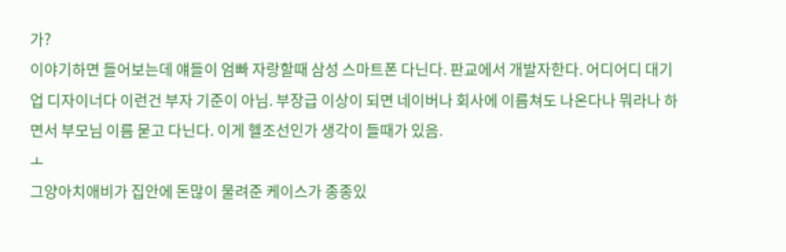가?
이야기하면 들어보는데 얘들이 엄빠 자랑할때 삼성 스마트폰 다닌다. 판교에서 개발자한다. 어디어디 대기업 디자이너다 이런건 부자 기준이 아님. 부장급 이상이 되면 네이버나 회사에 이름쳐도 나온다나 뭐라나 하면서 부모님 이름 묻고 다닌다. 이게 헬조선인가 생각이 들때가 있음.
ㅗ
그양아치애비가 집안에 돈많이 물려준 케이스가 종종있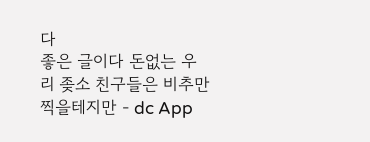다
좋은 글이다 돈없는 우리 좆소 친구들은 비추만 찍을테지만 - dc App